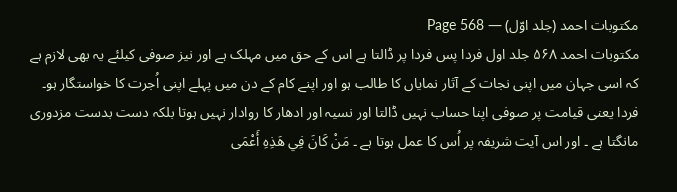مکتوبات احمد (جلد اوّل) — Page 568
مکتوبات احمد ۵۶۸ جلد اول فردا پس فردا پر ڈالتا ہے اس کے حق میں مہلک ہے اور نیز صوفی کیلئے یہ بھی لازم ہے کہ اسی جہان میں اپنی نجات کے آثار نمایاں کا طالب ہو اور اپنے کام کے دن میں پہلے اپنی اُجرت کا خواستگار ہو۔ فردا یعنی قیامت پر صوفی اپنا حساب نہیں ڈالتا اور نسیہ اور ادھار کا روادار نہیں ہوتا بلکہ دست بدست مزدوری مانگتا ہے ۔ اور اس آیت شریفہ پر اُس کا عمل ہوتا ہے ۔ مَنْ كَانَ فِي هَذِهِ أَعْمَى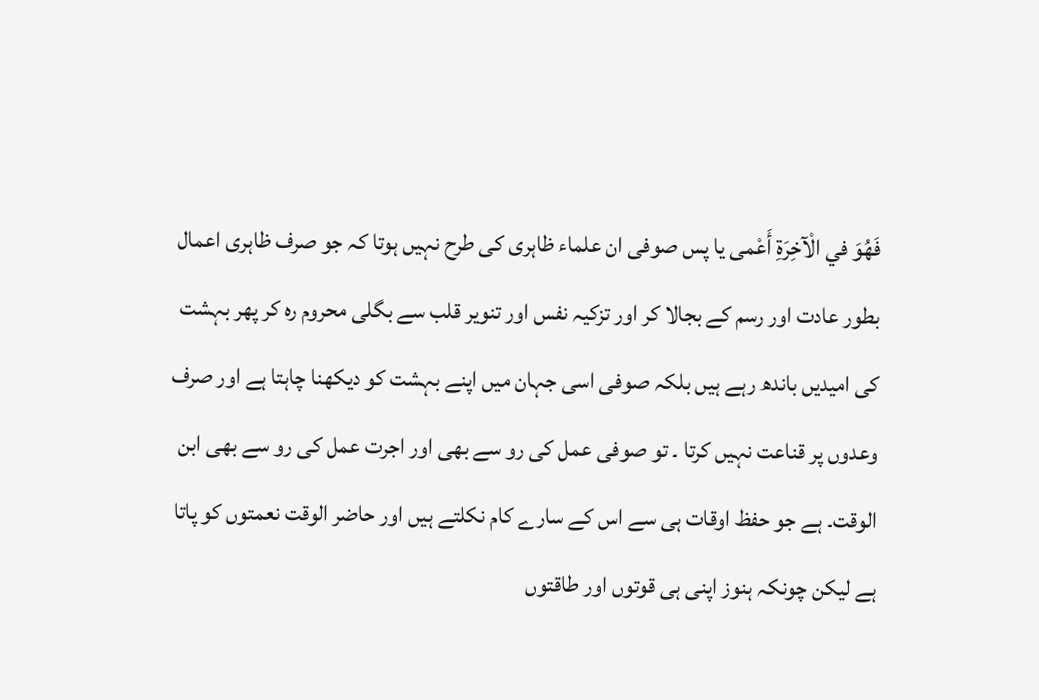فَهُوَ في الْآخِرَةِ أَعْمى یا پس صوفی ان علماء ظاہری کی طرح نہیں ہوتا کہ جو صرف ظاہری اعمال بطور عادت اور رسم کے بجالا کر اور تزکیہ نفس اور تنویر قلب سے بگلی محروم رہ کر پھر بہشت کی امیدیں باندھ رہے ہیں بلکہ صوفی اسی جہان میں اپنے بہشت کو دیکھنا چاہتا ہے اور صرف وعدوں پر قناعت نہیں کرتا ۔ تو صوفی عمل کی رو سے بھی اور اجرت عمل کی رو سے بھی ابن الوقت۔ ہے جو حفظ اوقات ہی سے اس کے سارے کام نکلتے ہیں اور حاضر الوقت نعمتوں کو پاتا ہے لیکن چونکہ ہنوز اپنی ہی قوتوں اور طاقتوں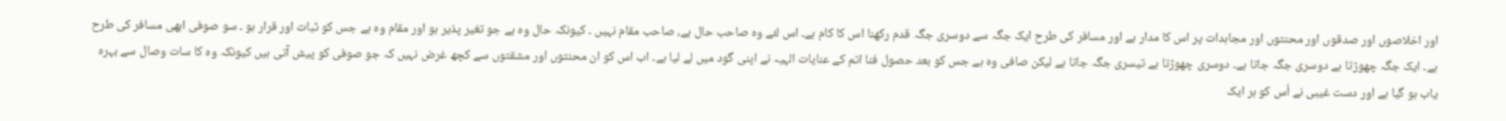اور اخلاصوں اور صدقوں اور محنتوں اور مجاہدات پر اس کا مدار ہے اور مسافر کی طرح ایک جگہ سے دوسری جگہ قدم رکھنا اس کا کام ہے۔ اس لئے وہ صاحب حال ہے، صاحب مقام نہیں ۔ کیونکہ حال وہ ہے جو تغیر پذیر ہو اور مقام وہ ہے جس کو ثبات اور قرار ہو ۔ سو صوفی ابھی مسافر کی طرح ہے۔ ایک جگہ چھوڑتا ہے دوسری جگہ جاتا ہے۔ دوسری چھوڑتا ہے تیسری جگہ جاتا ہے لیکن صافی وہ ہے جس کو بعد حصول فنا اتم کے عنایات الہیہ نے اپنی گود میں لے لیا ہے۔ اب اس کو ان محنتوں اور مشقتوں سے کچھ غرض نہیں کہ جو صوفی کو پیش آتی ہیں کیونکہ وہ کا سات وصال سے بہرہ یاب ہو گیا ہے اور دست غیبی نے اُس کو ہر ایک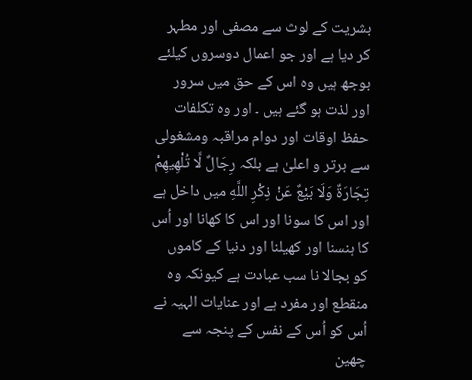بشریت کے لوث سے مصفی اور مطہر کر دیا ہے اور جو اعمال دوسروں کیلئے بوجھ ہیں وہ اس کے حق میں سرور اور لذت ہو گئے ہیں ۔ اور وہ تکلفات حفظ اوقات اور دوام مراقبہ ومشغولی سے برتر و اعلیٰ ہے بلکہ رِجَالٌ لَّا تُلْهِيهِمْ تِجَارَةٌ وَلَا بَيْعٌ عَنْ ذِكْرِ اللَّهِ میں داخل ہے اور اس کا سونا اور اس کا کھانا اور اُس کا ہنسنا اور کھیلنا اور دنیا کے کاموں کو بجالا نا سب عبادت ہے کیونکہ وہ منقطع اور مفرد ہے اور عنایات الہیہ نے اُس کو اُس کے نفس کے پنجہ سے چھین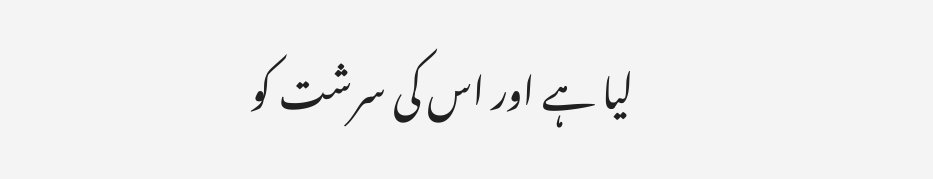لیا ہے اور اس کی سرشت کو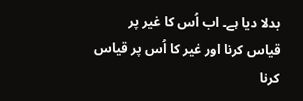بدلا دیا ہے۔ اب اُس کا غیر پر قیاس کرنا اور غیر کا اُس پر قیاس کرنا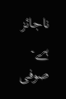ناجائز ہے۔ صوفی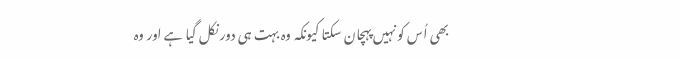بھی اُس کو نہیں پہچان سکتا کیونکہ وہ بہت ہی دور نکل گیا ہے اور وہ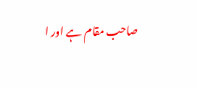صاحب مقام ہے اور ا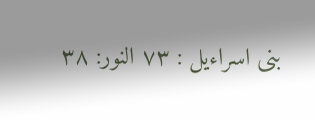بنی اسراءیل : ۷۳ النور: ۳۸